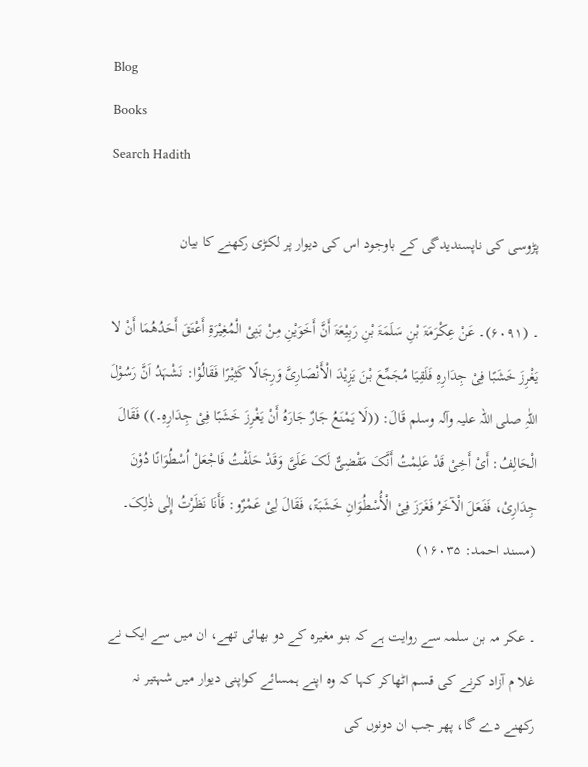Blog
Books
Search Hadith

پڑوسی کی ناپسندیدگی کے باوجود اس کی دیوار پر لکڑی رکھنے کا بیان

۔ (۶۰۹۱)۔ عَنْ عِکْرَمَۃَ بْنِ سَلَمَۃَ بْنِ رَبِیْعَۃَ أَنَّ أَخَوَیْنِ مِنْ بَنِیْ الْمُغِیْرَۃِ أَعْتَقَ أَحَدُھُمَا أَنْ لا یَغْرِزَ خَشَبًا فِیْ جِدَارِہِ فَلَقِیَا مُجَمِّعَ بْنَ یَزِیْدَ الْأَنْصَارِیَّ وَرِجَالًا کَثِیْرًا فَقَالُوْا: نَشْہَدُ اَنَّ رَسُوْلَ اللّٰہِ ‌صلی ‌اللہ ‌علیہ ‌وآلہ ‌وسلم قَالَ: ((لَا یَمْنَعُ جَارٌ جَارَہُ أَنْ یَغْرِزَ خَشَبًا فِیْ جِدَارِہِ۔)) فَقَالَ الْحَالِفُ: أَیْ أَخِیْ قَدْ عَلِمْتُ أَنَّکَ مَقْضِیٌّ لَکَ عَلَیَّ وَقَدْ حَلَفْتُ فَاجْعَلْ اُسْطُوَانًا دُوْنَ جِدَارِیْ، فَفَعَلَ الْآخَرُ فَغَرَزَ فِیْ الْأُسْطُوَانِ خَشَبَۃً، فَقَالَ لِیْ عَمْرٌو: فَأَنَا نَظَرْتُ إِلٰی ذٰلِکَ۔ (مسند احمد: ۱۶۰۳۵)

۔ عکر مہ بن سلمہ سے روایت ہے کہ بنو مغیرہ کے دو بھائی تھے، ان میں سے ایک نے غلا م آزاد کرنے کی قسم اٹھاکر کہا کہ وہ اپنے ہمسائے کواپنی دیوار میں شہتیر نہ رکھنے دے گا، پھر جب ان دونوں کی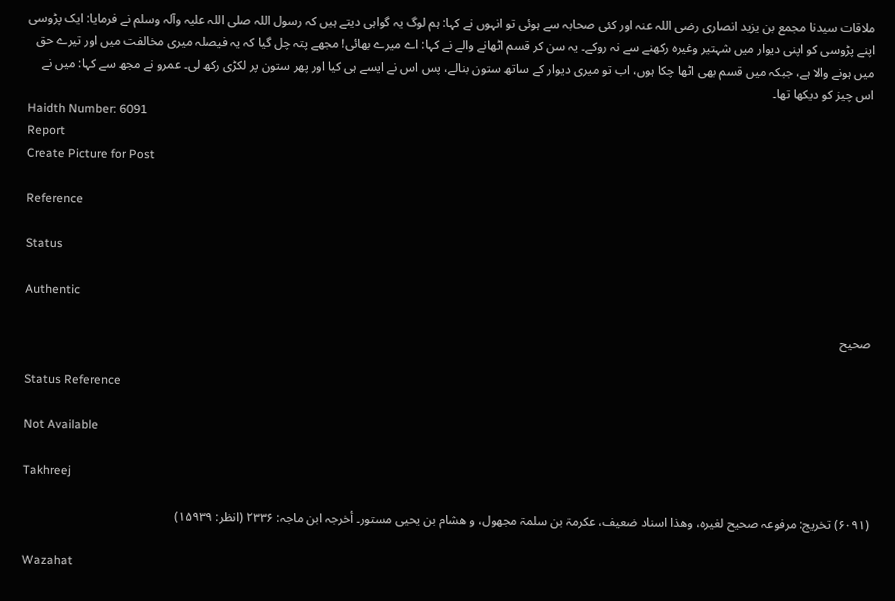ملاقات سیدنا مجمع بن یزید انصاری ‌رضی ‌اللہ ‌عنہ اور کئی صحابہ سے ہوئی تو انہوں نے کہا: ہم لوگ یہ گواہی دیتے ہیں کہ رسول اللہ ‌صلی ‌اللہ ‌علیہ ‌وآلہ ‌وسلم نے فرمایا: ایک پڑوسی اپنے پڑوسی کو اپنی دیوار میں شہتیر وغیرہ رکھنے سے نہ روکے۔ یہ سن کر قسم اٹھانے والے نے کہا: اے میرے بھائی! مجھے پتہ چل گیا کہ یہ فیصلہ میری مخالفت میں اور تیرے حق میں ہونے والا ہے، جبکہ میں قسم بھی اٹھا چکا ہوں، اب تو میری دیوار کے ساتھ ستون بنالے، پس اس نے ایسے ہی کیا اور پھر ستون پر لکڑی رکھ لی۔ عمرو نے مجھ سے کہا: میں نے اس چیز کو دیکھا تھا۔
Haidth Number: 6091
Report
Create Picture for Post

Reference

Status

Authentic

صحیح

Status Reference

Not Available

Takhreej

(۶۰۹۱) تخریج: مرفوعہ صحیح لغیرہ، وھذا اسناد ضعیف، عکرمۃ بن سلمۃ مجھول، و ھشام بن یحیی مستور۔ أخرجہ ابن ماجہ: ۲۳۳۶ (انظر: ۱۵۹۳۹)

Wazahat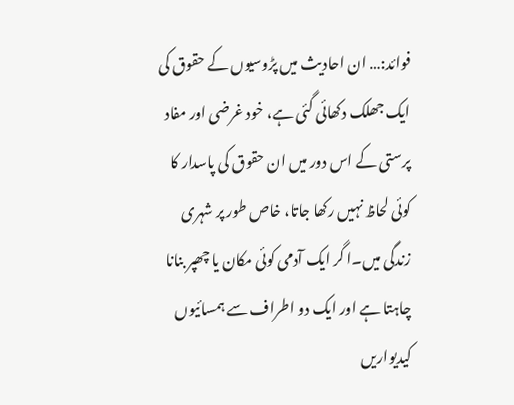فوائد:… ان احادیث میں پڑوسیوں کے حقوق کی ایک جھلک دکھائی گئی ہے، خود غرضی اور مفاد پرستی کے اس دور میں ان حقوق کی پاسدار کا کوئی لحاظ نہیں رکھا جاتا، خاص طور پر شہری زندگی میں۔ا گر ایک آدمی کوئی مکان یا چھپر بنانا چاہتا ہے اور ایک دو اطراف سے ہمسائیوں کیدیواریں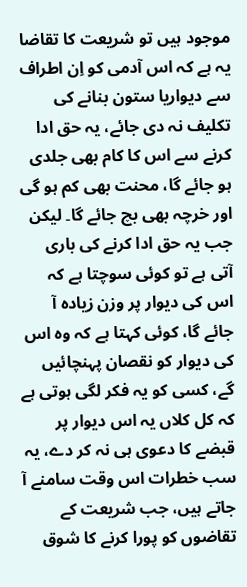موجود ہیں تو شریعت کا تقاضا یہ ہے کہ اس آدمی کو اِن اطراف سے دیواریا ستون بنانے کی تکلیف نہ دی جائے، یہ حق ادا کرنے سے اس کا کام بھی جلدی ہو جائے گا، محنت بھی کم ہو گی اور خرچہ بھی بچ جائے گا۔ لیکن جب یہ حق ادا کرنے کی باری آتی ہے تو کوئی سوچتا ہے کہ اس کی دیوار پر وزن زیادہ آ جائے گا، کوئی کہتا ہے کہ وہ اس کی دیوار کو نقصان پہنچائیں گے، کسی کو یہ فکر لگی ہوتی ہے کہ کل کلاں یہ اس دیوار پر قبضے کا دعوی ہی نہ کر دے، یہ سب خطرات اس وقت سامنے آ جاتے ہیں، جب شریعت کے تقاضوں کو پورا کرنے کا شوق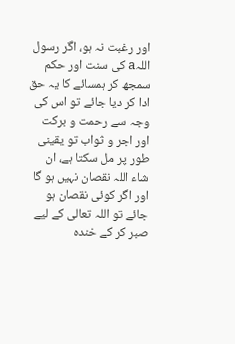اور رغبت نہ ہو، اگر رسول اللہa کی سنت اور حکم سمجھ کر ہمسائے کا یہ حق ادا کر دیا جائے تو اس کی وجہ سے رحمت و برکت اور اجر و ثواب تو یقینی طور پر مل سکتا ہے، ان شاء اللہ نقصان نہیں ہو گا اور اگر کوئی نقصان ہو جائے تو اللہ تعالی کے لیے صبر کر کے خندہ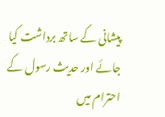پیشانی کے ساتھ برداشت کیا جائے اور حدیث رسول کے احترام میں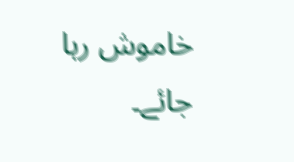خاموش رہا جائے۔